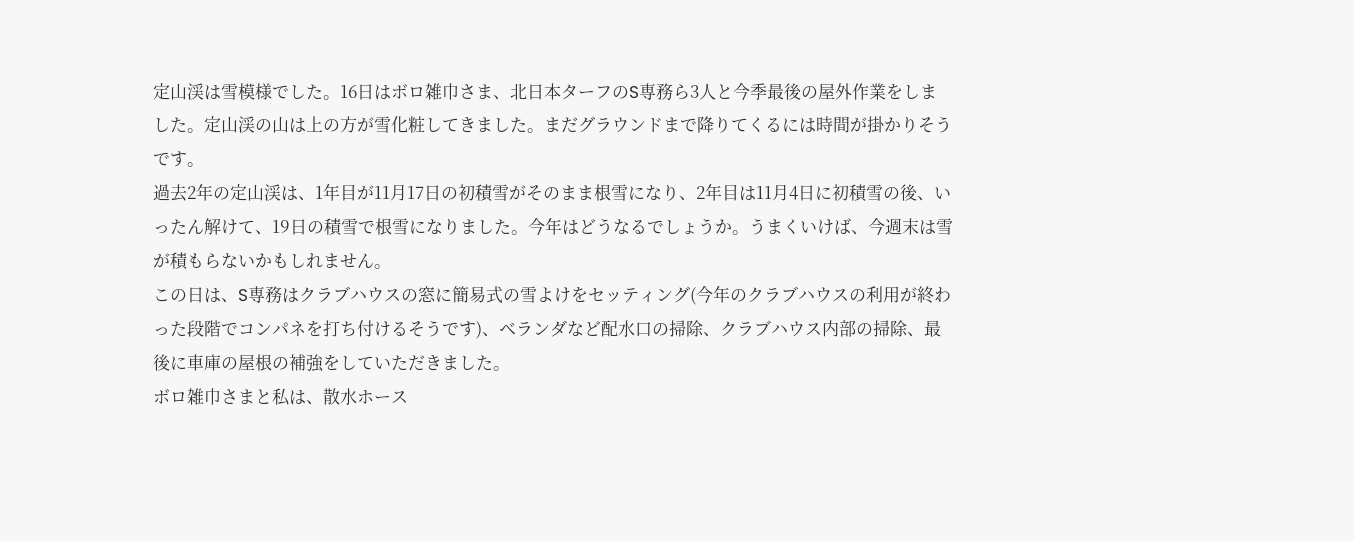定山渓は雪模様でした。16日はボロ雑巾さま、北日本ターフのS専務ら3人と今季最後の屋外作業をしました。定山渓の山は上の方が雪化粧してきました。まだグラウンドまで降りてくるには時間が掛かりそうです。
過去2年の定山渓は、1年目が11月17日の初積雪がそのまま根雪になり、2年目は11月4日に初積雪の後、いったん解けて、19日の積雪で根雪になりました。今年はどうなるでしょうか。うまくいけば、今週末は雪が積もらないかもしれません。
この日は、S専務はクラブハウスの窓に簡易式の雪よけをセッティング(今年のクラブハウスの利用が終わった段階でコンパネを打ち付けるそうです)、ベランダなど配水口の掃除、クラブハウス内部の掃除、最後に車庫の屋根の補強をしていただきました。
ボロ雑巾さまと私は、散水ホース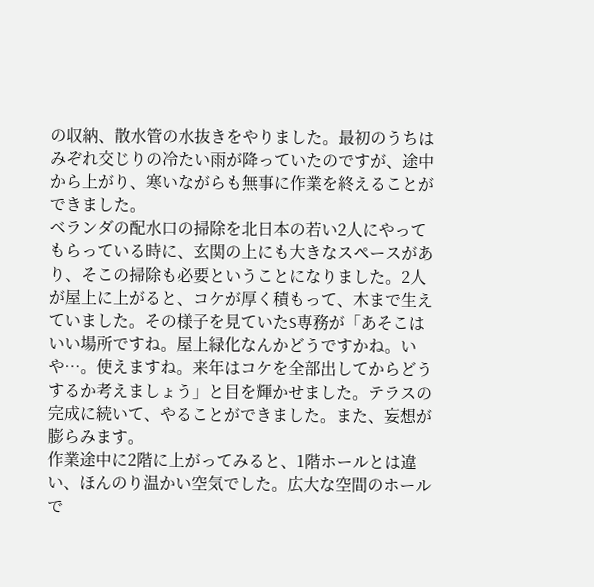の収納、散水管の水抜きをやりました。最初のうちはみぞれ交じりの冷たい雨が降っていたのですが、途中から上がり、寒いながらも無事に作業を終えることができました。
ベランダの配水口の掃除を北日本の若い2人にやってもらっている時に、玄関の上にも大きなスペースがあり、そこの掃除も必要ということになりました。2人が屋上に上がると、コケが厚く積もって、木まで生えていました。その様子を見ていたS専務が「あそこはいい場所ですね。屋上緑化なんかどうですかね。いや…。使えますね。来年はコケを全部出してからどうするか考えましょう」と目を輝かせました。テラスの完成に続いて、やることができました。また、妄想が膨らみます。
作業途中に2階に上がってみると、1階ホールとは違い、ほんのり温かい空気でした。広大な空間のホールで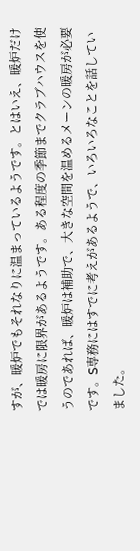すが、暖炉でもそれなりに温まっているようです。とはいえ、暖炉だけでは暖房に限界があるようです。ある程度の季節までクラブハウスを使うのであれば、暖炉は補助で、大きな空間を温めるメーンの暖房が必要です。S専務にはすでに考えがあるようで、いろいろなことを話していました。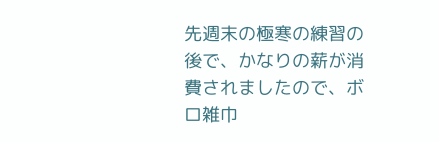先週末の極寒の練習の後で、かなりの薪が消費されましたので、ボロ雑巾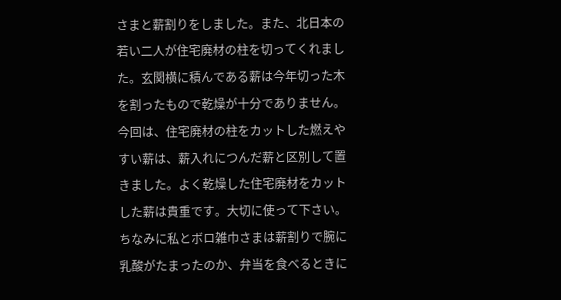さまと薪割りをしました。また、北日本の若い二人が住宅廃材の柱を切ってくれました。玄関横に積んである薪は今年切った木を割ったもので乾燥が十分でありません。今回は、住宅廃材の柱をカットした燃えやすい薪は、薪入れにつんだ薪と区別して置きました。よく乾燥した住宅廃材をカットした薪は貴重です。大切に使って下さい。
ちなみに私とボロ雑巾さまは薪割りで腕に乳酸がたまったのか、弁当を食べるときに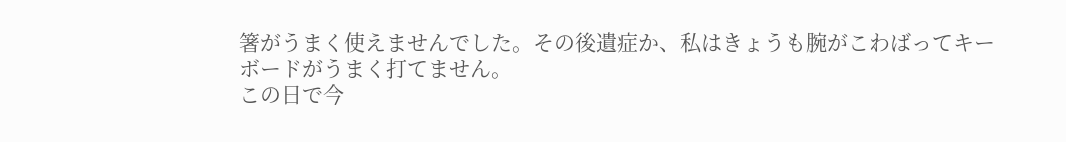箸がうまく使えませんでした。その後遺症か、私はきょうも腕がこわばってキーボードがうまく打てません。
この日で今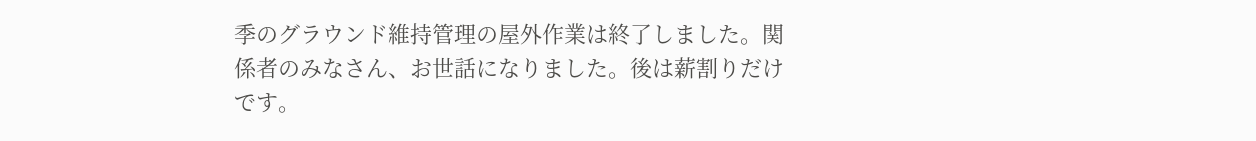季のグラウンド維持管理の屋外作業は終了しました。関係者のみなさん、お世話になりました。後は薪割りだけです。